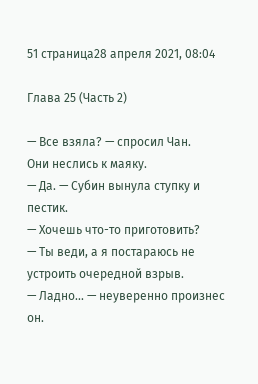51 страница28 апреля 2021, 08:04

Глава 25 (Часть 2)

— Все взяла? — спросил Чан.
Они неслись к маяку.
— Да. — Субин вынула ступку и пестик.
— Хочешь что-то приготовить?
— Ты веди, а я постараюсь не устроить очередной взрыв.
— Ладно... — неуверенно произнес он.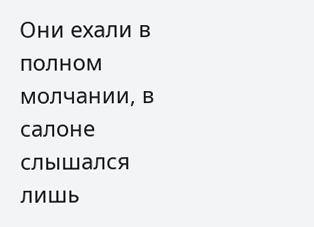Они ехали в полном молчании, в салоне слышался лишь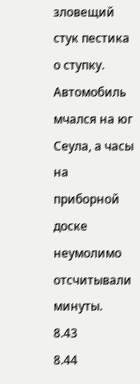зловещий стук пестика о ступку.
Автомобиль мчался на юг Сеула, а часы на приборной доске неумолимо отсчитывали минуты.
8.43
8.44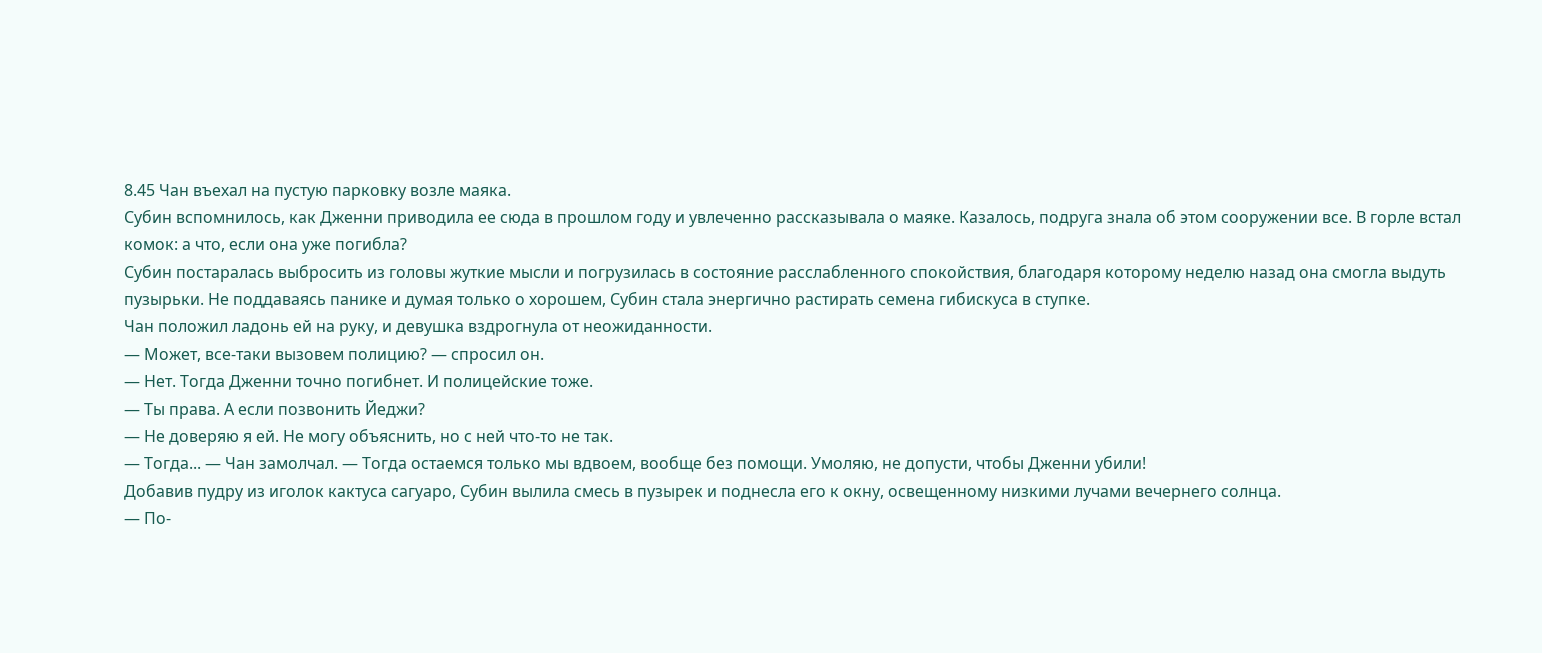8.45 Чан въехал на пустую парковку возле маяка.
Субин вспомнилось, как Дженни приводила ее сюда в прошлом году и увлеченно рассказывала о маяке. Казалось, подруга знала об этом сооружении все. В горле встал комок: а что, если она уже погибла?
Субин постаралась выбросить из головы жуткие мысли и погрузилась в состояние расслабленного спокойствия, благодаря которому неделю назад она смогла выдуть пузырьки. Не поддаваясь панике и думая только о хорошем, Субин стала энергично растирать семена гибискуса в ступке.
Чан положил ладонь ей на руку, и девушка вздрогнула от неожиданности.
— Может, все-таки вызовем полицию? — спросил он.
— Нет. Тогда Дженни точно погибнет. И полицейские тоже.
— Ты права. А если позвонить Йеджи?
— Не доверяю я ей. Не могу объяснить, но с ней что-то не так.
— Тогда... — Чан замолчал. — Тогда остаемся только мы вдвоем, вообще без помощи. Умоляю, не допусти, чтобы Дженни убили!
Добавив пудру из иголок кактуса сагуаро, Субин вылила смесь в пузырек и поднесла его к окну, освещенному низкими лучами вечернего солнца.
— По-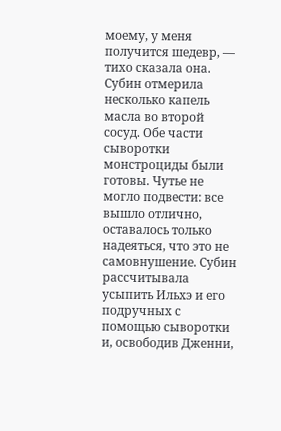моему, у меня получится шедевр, — тихо сказала она.
Субин отмерила несколько капель масла во второй сосуд. Обе части сыворотки монстроциды были готовы. Чутье не могло подвести: все вышло отлично, оставалось только надеяться, что это не самовнушение. Субин рассчитывала усыпить Ильхэ и его подручных с помощью сыворотки и, освободив Дженни,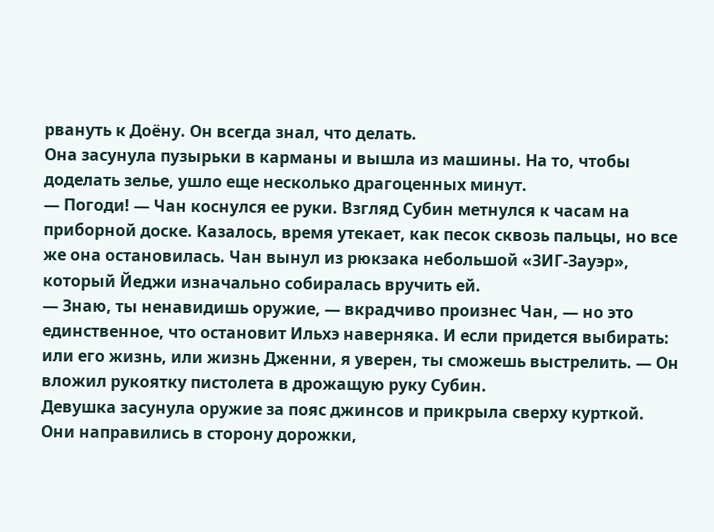рвануть к Доёну. Он всегда знал, что делать.
Она засунула пузырьки в карманы и вышла из машины. На то, чтобы доделать зелье, ушло еще несколько драгоценных минут.
— Погоди! — Чан коснулся ее руки. Взгляд Субин метнулся к часам на приборной доске. Казалось, время утекает, как песок сквозь пальцы, но все же она остановилась. Чан вынул из рюкзака небольшой «ЗИГ-Зауэр», который Йеджи изначально собиралась вручить ей.
— Знаю, ты ненавидишь оружие, — вкрадчиво произнес Чан, — но это единственное, что остановит Ильхэ наверняка. И если придется выбирать: или его жизнь, или жизнь Дженни, я уверен, ты сможешь выстрелить. — Он вложил рукоятку пистолета в дрожащую руку Субин.
Девушка засунула оружие за пояс джинсов и прикрыла сверху курткой.
Они направились в сторону дорожки,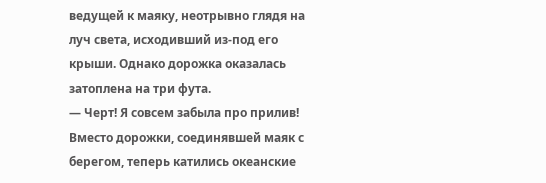ведущей к маяку, неотрывно глядя на луч света, исходивший из-под его крыши. Однако дорожка оказалась затоплена на три фута.
— Черт! Я совсем забыла про прилив!
Вместо дорожки, соединявшей маяк с берегом, теперь катились океанские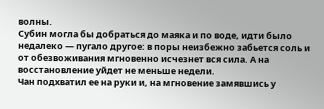волны.
Субин могла бы добраться до маяка и по воде, идти было недалеко — пугало другое: в поры неизбежно забьется соль и от обезвоживания мгновенно исчезнет вся сила. А на восстановление уйдет не меньше недели.
Чан подхватил ее на руки и, на мгновение замявшись у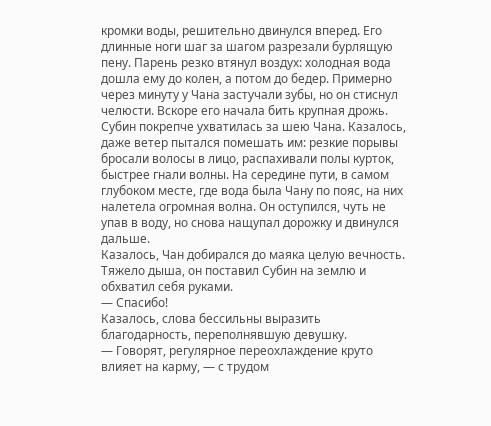кромки воды, решительно двинулся вперед. Его длинные ноги шаг за шагом разрезали бурлящую пену. Парень резко втянул воздух: холодная вода дошла ему до колен, а потом до бедер. Примерно через минуту у Чана застучали зубы, но он стиснул челюсти. Вскоре его начала бить крупная дрожь.
Субин покрепче ухватилась за шею Чана. Казалось, даже ветер пытался помешать им: резкие порывы бросали волосы в лицо, распахивали полы курток, быстрее гнали волны. На середине пути, в самом глубоком месте, где вода была Чану по пояс, на них налетела огромная волна. Он оступился, чуть не упав в воду, но снова нащупал дорожку и двинулся дальше.
Казалось, Чан добирался до маяка целую вечность. Тяжело дыша, он поставил Субин на землю и обхватил себя руками.
— Спасибо!
Казалось, слова бессильны выразить благодарность, переполнявшую девушку.
— Говорят, регулярное переохлаждение круто влияет на карму, — с трудом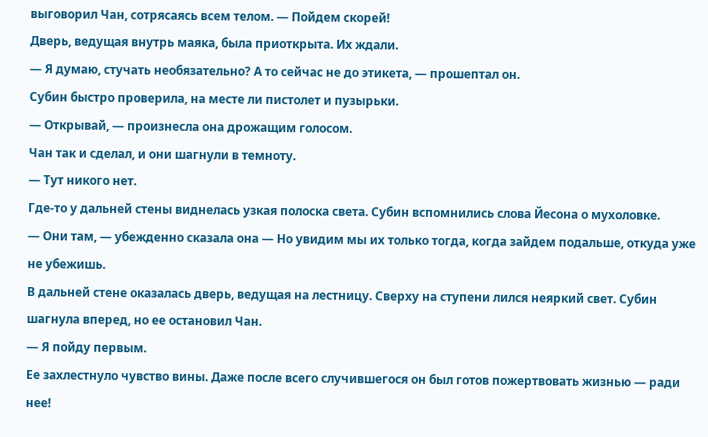выговорил Чан, сотрясаясь всем телом. — Пойдем скорей!
Дверь, ведущая внутрь маяка, была приоткрыта. Их ждали.
— Я думаю, стучать необязательно? А то сейчас не до этикета, — прошептал он.
Субин быстро проверила, на месте ли пистолет и пузырьки.
— Открывай, — произнесла она дрожащим голосом.
Чан так и сделал, и они шагнули в темноту.
— Тут никого нет.
Где-то у дальней стены виднелась узкая полоска света. Субин вспомнились слова Йесона о мухоловке.
— Они там, — убежденно сказала она — Но увидим мы их только тогда, когда зайдем подальше, откуда уже не убежишь.
В дальней стене оказалась дверь, ведущая на лестницу. Сверху на ступени лился неяркий свет. Субин шагнула вперед, но ее остановил Чан.
— Я пойду первым.
Ее захлестнуло чувство вины. Даже после всего случившегося он был готов пожертвовать жизнью — ради нее!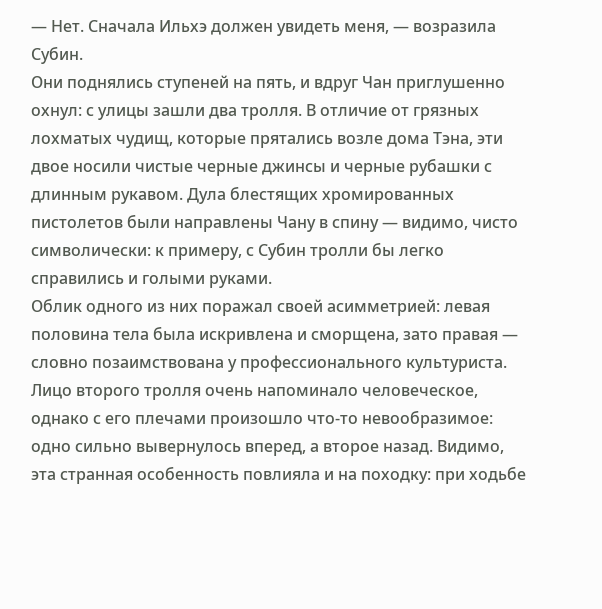— Нет. Сначала Ильхэ должен увидеть меня, — возразила Субин.
Они поднялись ступеней на пять, и вдруг Чан приглушенно охнул: с улицы зашли два тролля. В отличие от грязных лохматых чудищ, которые прятались возле дома Тэна, эти двое носили чистые черные джинсы и черные рубашки с длинным рукавом. Дула блестящих хромированных пистолетов были направлены Чану в спину — видимо, чисто символически: к примеру, с Субин тролли бы легко справились и голыми руками.
Облик одного из них поражал своей асимметрией: левая половина тела была искривлена и сморщена, зато правая — словно позаимствована у профессионального культуриста. Лицо второго тролля очень напоминало человеческое, однако с его плечами произошло что-то невообразимое: одно сильно вывернулось вперед, а второе назад. Видимо, эта странная особенность повлияла и на походку: при ходьбе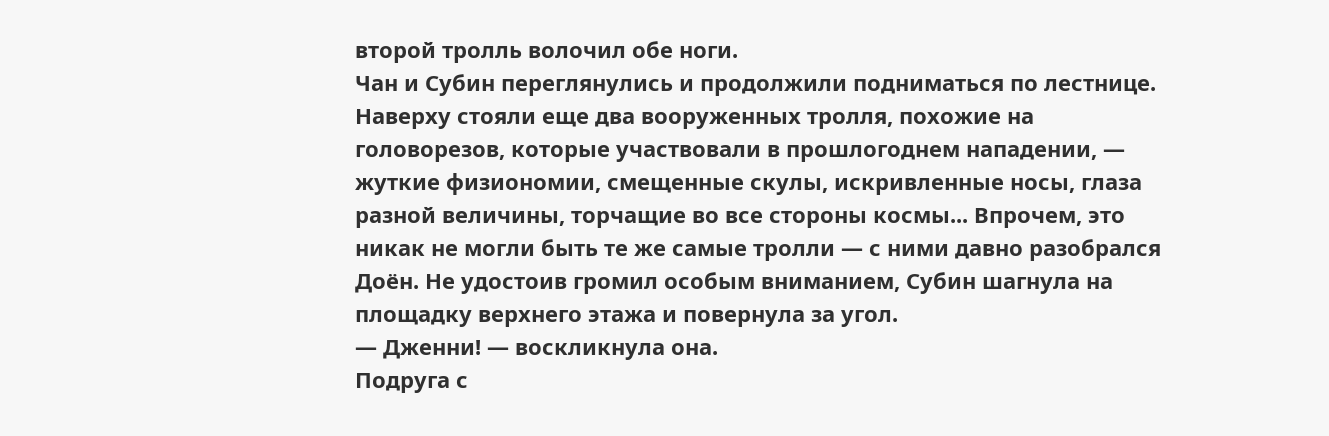второй тролль волочил обе ноги.
Чан и Субин переглянулись и продолжили подниматься по лестнице. Наверху стояли еще два вооруженных тролля, похожие на головорезов, которые участвовали в прошлогоднем нападении, — жуткие физиономии, смещенные скулы, искривленные носы, глаза разной величины, торчащие во все стороны космы... Впрочем, это никак не могли быть те же самые тролли — с ними давно разобрался Доён. Не удостоив громил особым вниманием, Субин шагнула на площадку верхнего этажа и повернула за угол.
— Дженни! — воскликнула она.
Подруга с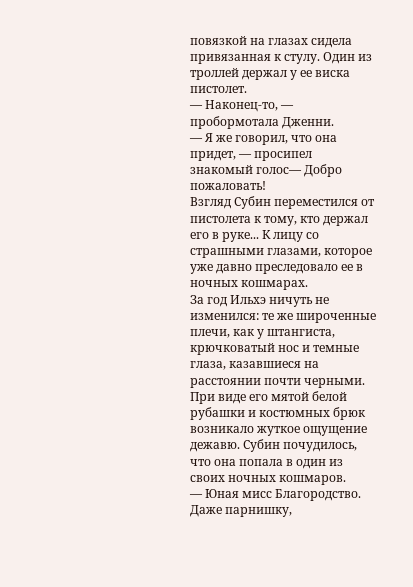повязкой на глазах сидела привязанная к стулу. Один из троллей держал у ее виска пистолет.
— Наконец-то, — пробормотала Дженни.
— Я же говорил, что она придет, — просипел знакомый голос— Добро пожаловать!
Взгляд Субин переместился от пистолета к тому, кто держал его в руке... К лицу со страшными глазами, которое уже давно преследовало ее в ночных кошмарах.
За год Ильхэ ничуть не изменился: те же широченные плечи, как у штангиста, крючковатый нос и темные глаза, казавшиеся на расстоянии почти черными. При виде его мятой белой рубашки и костюмных брюк возникало жуткое ощущение дежавю. Субин почудилось, что она попала в один из своих ночных кошмаров.
— Юная мисс Благородство. Даже парнишку,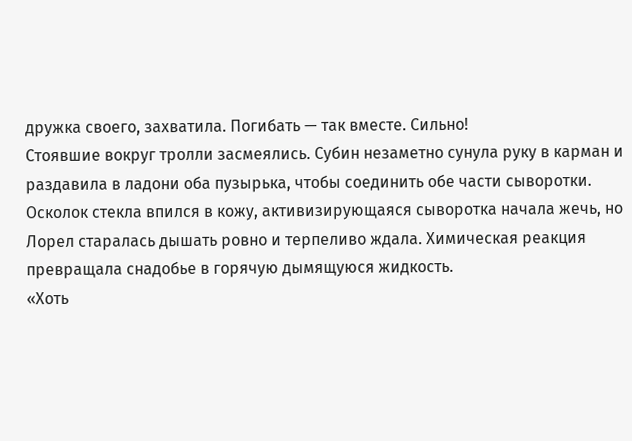дружка своего, захватила. Погибать — так вместе. Сильно!
Стоявшие вокруг тролли засмеялись. Субин незаметно сунула руку в карман и раздавила в ладони оба пузырька, чтобы соединить обе части сыворотки. Осколок стекла впился в кожу, активизирующаяся сыворотка начала жечь, но Лорел старалась дышать ровно и терпеливо ждала. Химическая реакция превращала снадобье в горячую дымящуюся жидкость.
«Хоть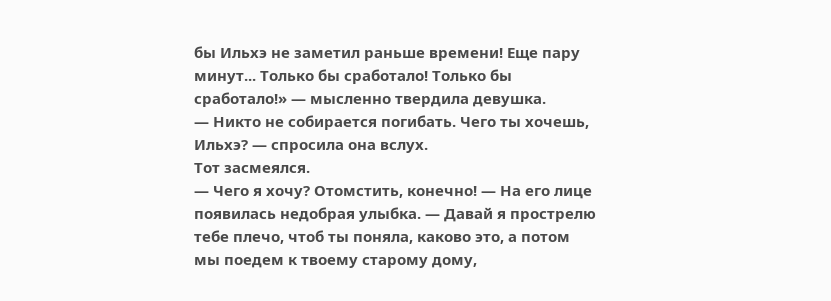бы Ильхэ не заметил раньше времени! Еще пару минут... Только бы сработало! Только бы сработало!» — мысленно твердила девушка.
— Никто не собирается погибать. Чего ты хочешь, Ильхэ? — спросила она вслух.
Тот засмеялся.
— Чего я хочу? Отомстить, конечно! — На его лице появилась недобрая улыбка. — Давай я прострелю тебе плечо, чтоб ты поняла, каково это, а потом мы поедем к твоему старому дому,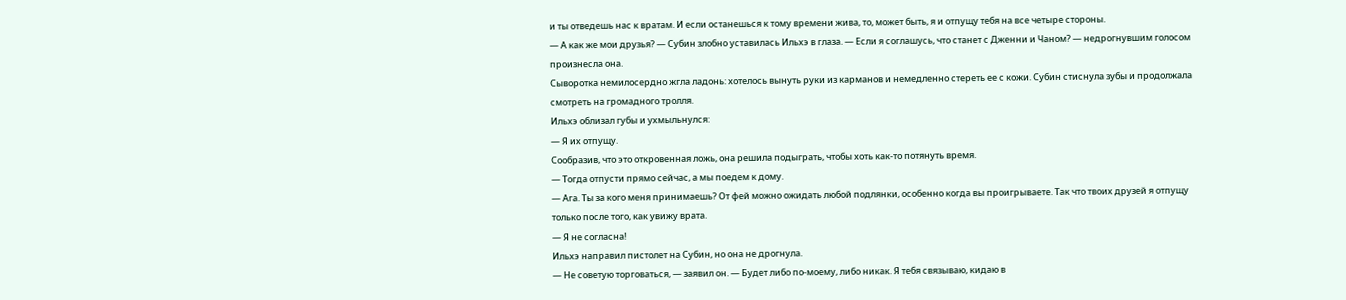и ты отведешь нас к вратам. И если останешься к тому времени жива, то, может быть, я и отпущу тебя на все четыре стороны.
— А как же мои друзья? — Субин злобно уставилась Ильхэ в глаза. — Если я соглашусь, что станет с Дженни и Чаном? — недрогнувшим голосом произнесла она.
Сыворотка немилосердно жгла ладонь: хотелось вынуть руки из карманов и немедленно стереть ее с кожи. Субин стиснула зубы и продолжала смотреть на громадного тролля.
Ильхэ облизал губы и ухмыльнулся:
— Я их отпущу.
Сообразив, что это откровенная ложь, она решила подыграть, чтобы хоть как-то потянуть время.
— Тогда отпусти прямо сейчас, а мы поедем к дому.
— Ага. Ты за кого меня принимаешь? От фей можно ожидать любой подлянки, особенно когда вы проигрываете. Так что твоих друзей я отпущу только после того, как увижу врата.
— Я не согласна!
Ильхэ направил пистолет на Субин, но она не дрогнула.
— Не советую торговаться, — заявил он. — Будет либо по-моему, либо никак. Я тебя связываю, кидаю в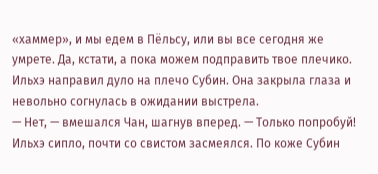«хаммер», и мы едем в Пёльсу, или вы все сегодня же умрете. Да, кстати, а пока можем подправить твое плечико.
Ильхэ направил дуло на плечо Субин. Она закрыла глаза и невольно согнулась в ожидании выстрела.
— Нет, — вмешался Чан, шагнув вперед. — Только попробуй!
Ильхэ сипло, почти со свистом засмеялся. По коже Субин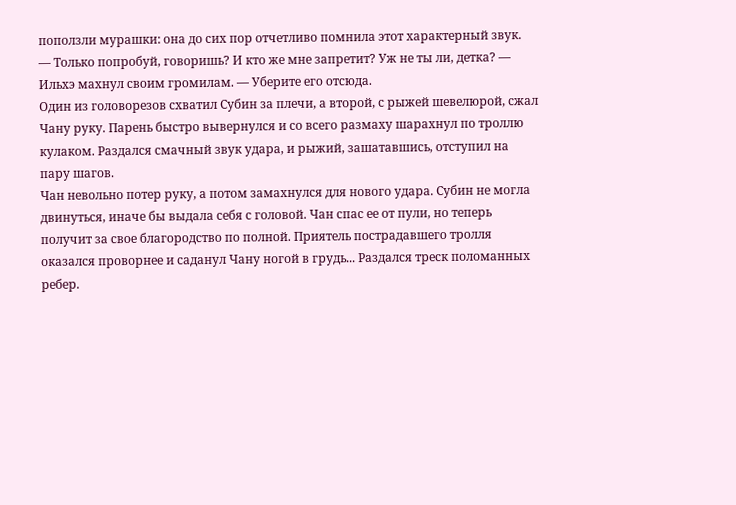поползли мурашки: она до сих пор отчетливо помнила этот характерный звук.
— Только попробуй, говоришь? И кто же мне запретит? Уж не ты ли, детка? — Ильхэ махнул своим громилам. — Уберите его отсюда.
Один из головорезов схватил Субин за плечи, а второй, с рыжей шевелюрой, сжал Чану руку. Парень быстро вывернулся и со всего размаху шарахнул по троллю кулаком. Раздался смачный звук удара, и рыжий, зашатавшись, отступил на пару шагов.
Чан невольно потер руку, а потом замахнулся для нового удара. Субин не могла двинуться, иначе бы выдала себя с головой. Чан спас ее от пули, но теперь получит за свое благородство по полной. Приятель пострадавшего тролля оказался проворнее и саданул Чану ногой в грудь... Раздался треск поломанных ребер.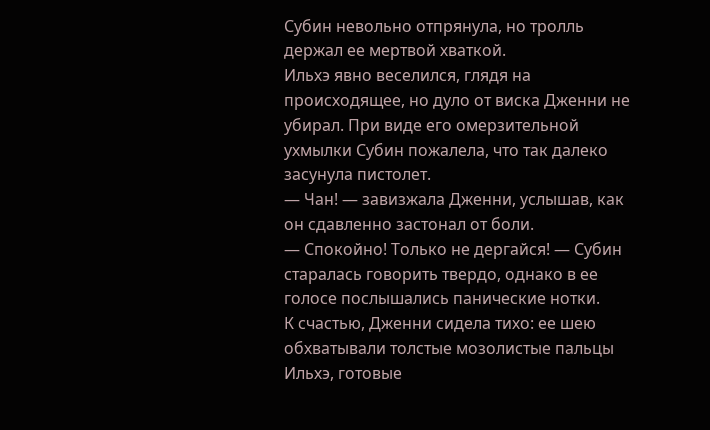Субин невольно отпрянула, но тролль держал ее мертвой хваткой.
Ильхэ явно веселился, глядя на происходящее, но дуло от виска Дженни не убирал. При виде его омерзительной ухмылки Субин пожалела, что так далеко засунула пистолет.
— Чан! — завизжала Дженни, услышав, как он сдавленно застонал от боли.
— Спокойно! Только не дергайся! — Субин старалась говорить твердо, однако в ее голосе послышались панические нотки.
К счастью, Дженни сидела тихо: ее шею обхватывали толстые мозолистые пальцы Ильхэ, готовые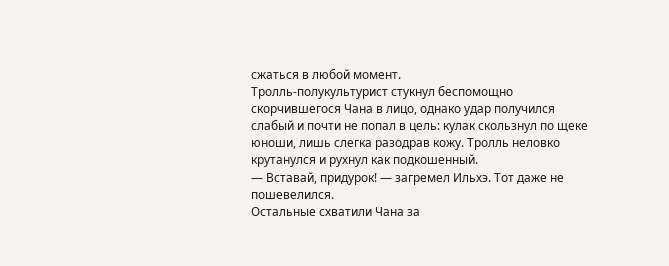сжаться в любой момент.
Тролль-полукультурист стукнул беспомощно скорчившегося Чана в лицо, однако удар получился слабый и почти не попал в цель: кулак скользнул по щеке юноши, лишь слегка разодрав кожу. Тролль неловко крутанулся и рухнул как подкошенный.
— Вставай, придурок! — загремел Ильхэ. Тот даже не пошевелился.
Остальные схватили Чана за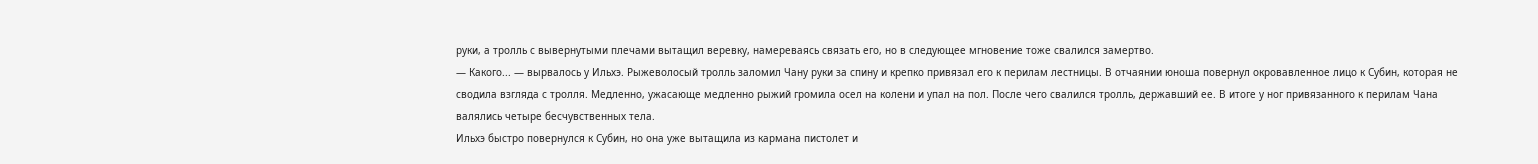руки, а тролль с вывернутыми плечами вытащил веревку, намереваясь связать его, но в следующее мгновение тоже свалился замертво.
— Какого... — вырвалось у Ильхэ. Рыжеволосый тролль заломил Чану руки за спину и крепко привязал его к перилам лестницы. В отчаянии юноша повернул окровавленное лицо к Субин, которая не сводила взгляда с тролля. Медленно, ужасающе медленно рыжий громила осел на колени и упал на пол. После чего свалился тролль, державший ее. В итоге у ног привязанного к перилам Чана валялись четыре бесчувственных тела.
Ильхэ быстро повернулся к Субин, но она уже вытащила из кармана пистолет и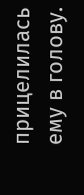прицелилась ему в голову.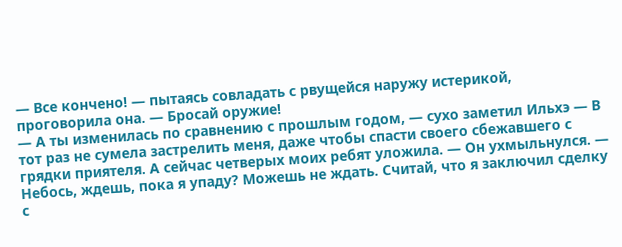— Все кончено! — пытаясь совладать с рвущейся наружу истерикой, проговорила она. — Бросай оружие!
— А ты изменилась по сравнению с прошлым годом, — сухо заметил Ильхэ — В тот раз не сумела застрелить меня, даже чтобы спасти своего сбежавшего с грядки приятеля. А сейчас четверых моих ребят уложила. — Он ухмыльнулся. — Небось, ждешь, пока я упаду? Можешь не ждать. Считай, что я заключил сделку с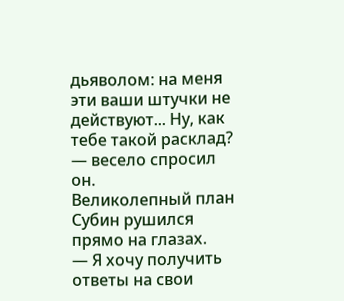дьяволом: на меня эти ваши штучки не действуют... Ну, как тебе такой расклад? — весело спросил он.
Великолепный план Субин рушился прямо на глазах.
— Я хочу получить ответы на свои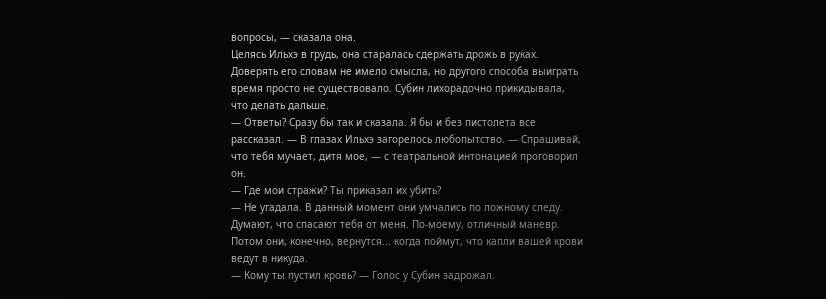вопросы, — сказала она.
Целясь Ильхэ в грудь, она старалась сдержать дрожь в руках. Доверять его словам не имело смысла, но другого способа выиграть время просто не существовало. Субин лихорадочно прикидывала, что делать дальше.
— Ответы? Сразу бы так и сказала. Я бы и без пистолета все рассказал. — В глазах Ильхэ загорелось любопытство. — Спрашивай, что тебя мучает, дитя мое, — с театральной интонацией проговорил он.
— Где мои стражи? Ты приказал их убить?
— Не угадала. В данный момент они умчались по ложному следу. Думают, что спасают тебя от меня. По-моему, отличный маневр. Потом они, конечно, вернутся... когда поймут, что капли вашей крови ведут в никуда.
— Кому ты пустил кровь? — Голос у Субин задрожал.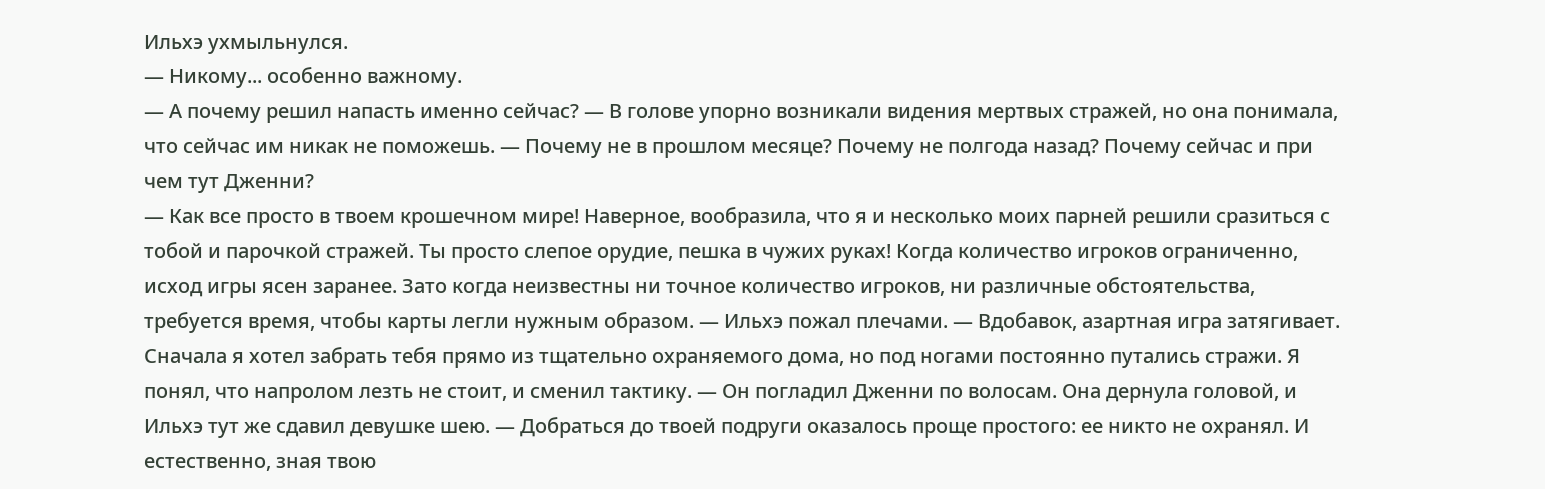Ильхэ ухмыльнулся.
— Никому... особенно важному.
— А почему решил напасть именно сейчас? — В голове упорно возникали видения мертвых стражей, но она понимала, что сейчас им никак не поможешь. — Почему не в прошлом месяце? Почему не полгода назад? Почему сейчас и при чем тут Дженни?
— Как все просто в твоем крошечном мире! Наверное, вообразила, что я и несколько моих парней решили сразиться с тобой и парочкой стражей. Ты просто слепое орудие, пешка в чужих руках! Когда количество игроков ограниченно, исход игры ясен заранее. Зато когда неизвестны ни точное количество игроков, ни различные обстоятельства, требуется время, чтобы карты легли нужным образом. — Ильхэ пожал плечами. — Вдобавок, азартная игра затягивает. Сначала я хотел забрать тебя прямо из тщательно охраняемого дома, но под ногами постоянно путались стражи. Я понял, что напролом лезть не стоит, и сменил тактику. — Он погладил Дженни по волосам. Она дернула головой, и Ильхэ тут же сдавил девушке шею. — Добраться до твоей подруги оказалось проще простого: ее никто не охранял. И естественно, зная твою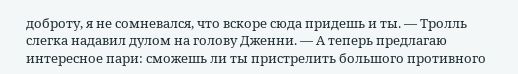доброту, я не сомневался, что вскоре сюда придешь и ты. — Тролль слегка надавил дулом на голову Дженни. — А теперь предлагаю интересное пари: сможешь ли ты пристрелить большого противного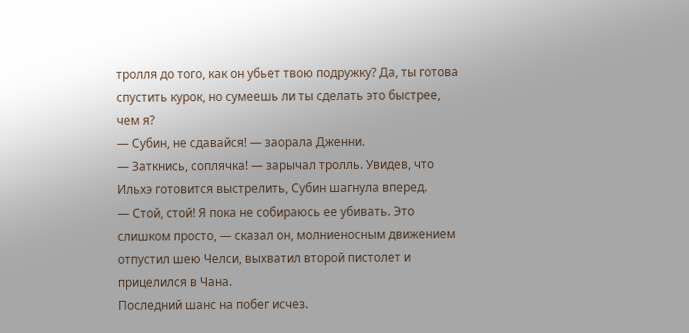тролля до того, как он убьет твою подружку? Да, ты готова спустить курок, но сумеешь ли ты сделать это быстрее, чем я?
— Субин, не сдавайся! — заорала Дженни.
— Заткнись, соплячка! — зарычал тролль. Увидев, что Ильхэ готовится выстрелить, Субин шагнула вперед.
— Стой, стой! Я пока не собираюсь ее убивать. Это слишком просто, — сказал он, молниеносным движением отпустил шею Челси, выхватил второй пистолет и прицелился в Чана.
Последний шанс на побег исчез.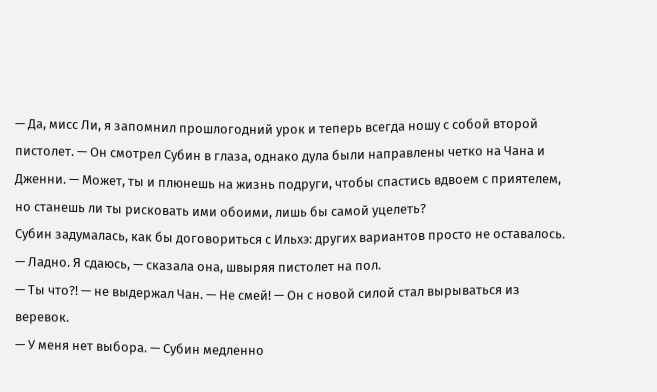— Да, мисс Ли, я запомнил прошлогодний урок и теперь всегда ношу с собой второй пистолет. — Он смотрел Субин в глаза, однако дула были направлены четко на Чана и Дженни. — Может, ты и плюнешь на жизнь подруги, чтобы спастись вдвоем с приятелем, но станешь ли ты рисковать ими обоими, лишь бы самой уцелеть?
Субин задумалась, как бы договориться с Ильхэ: других вариантов просто не оставалось.
— Ладно. Я сдаюсь, — сказала она, швыряя пистолет на пол.
— Ты что?! — не выдержал Чан. — Не смей! — Он с новой силой стал вырываться из веревок.
— У меня нет выбора. — Субин медленно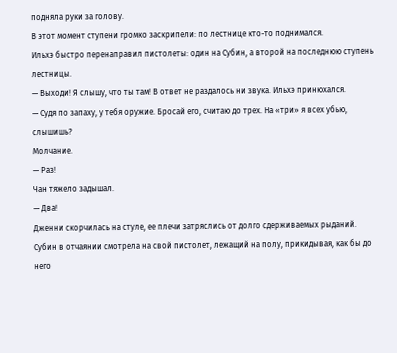подняла руки за голову.
В этот момент ступени громко заскрипели: по лестнице кто-то поднимался.
Ильхэ быстро перенаправил пистолеты: один на Субин, а второй на последнюю ступень лестницы.
— Выходи! Я слышу, что ты там! В ответ не раздалось ни звука. Ильхэ принюхался.
— Судя по запаху, у тебя оружие. Бросай его, считаю до трех. На «три» я всех убью, слышишь?
Молчание.
— Раз!
Чан тяжело задышал.
— Два!
Дженни скорчилась на стуле, ее плечи затряслись от долго сдерживаемых рыданий.
Субин в отчаянии смотрела на свой пистолет, лежащий на полу, прикидывая, как бы до него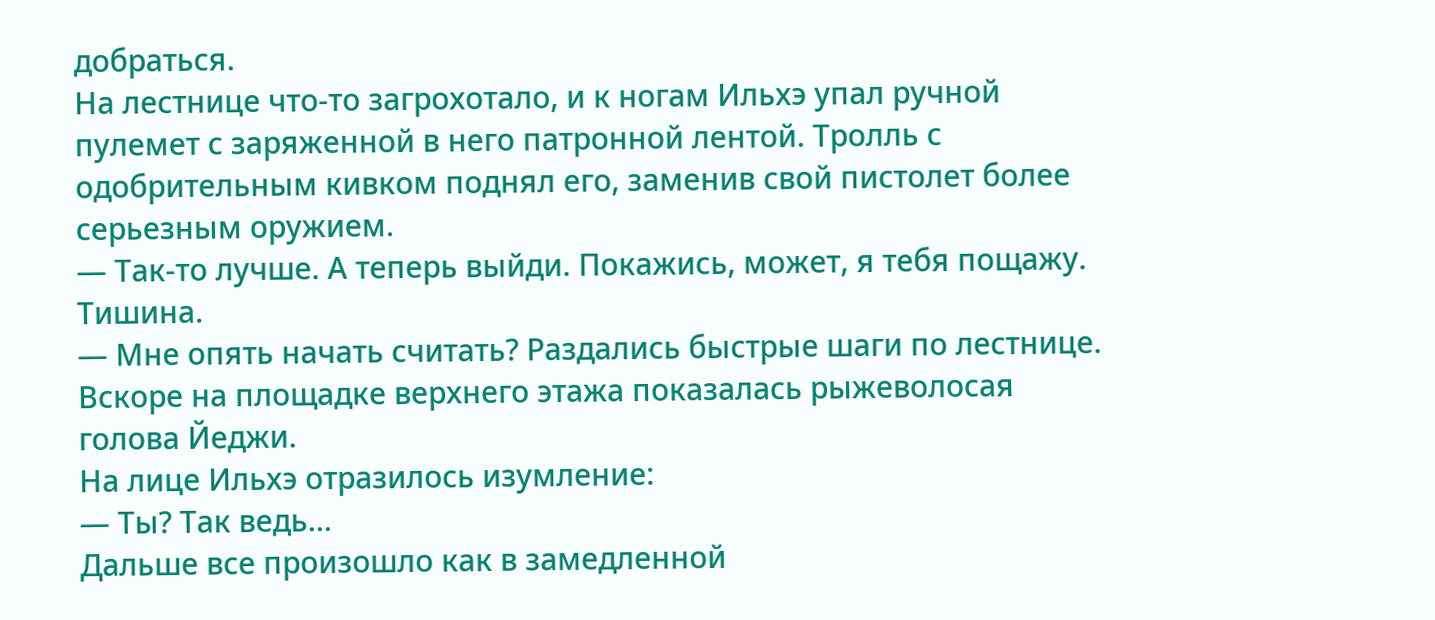добраться.
На лестнице что-то загрохотало, и к ногам Ильхэ упал ручной пулемет с заряженной в него патронной лентой. Тролль с одобрительным кивком поднял его, заменив свой пистолет более серьезным оружием.
— Так-то лучше. А теперь выйди. Покажись, может, я тебя пощажу.
Тишина.
— Мне опять начать считать? Раздались быстрые шаги по лестнице. Вскоре на площадке верхнего этажа показалась рыжеволосая голова Йеджи.
На лице Ильхэ отразилось изумление:
— Ты? Так ведь...
Дальше все произошло как в замедленной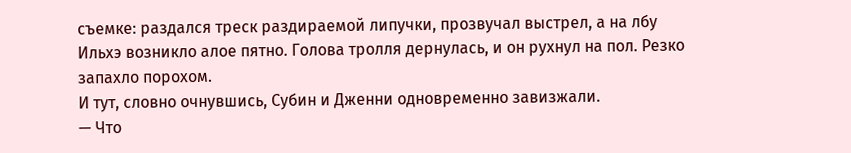съемке: раздался треск раздираемой липучки, прозвучал выстрел, а на лбу Ильхэ возникло алое пятно. Голова тролля дернулась, и он рухнул на пол. Резко запахло порохом.
И тут, словно очнувшись, Субин и Дженни одновременно завизжали.
— Что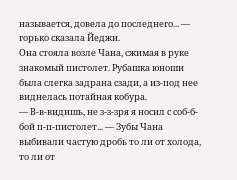называется, довела до последнего... — горько сказала Йеджи.
Она стояла возле Чана, сжимая в руке знакомый пистолет. Рубашка юноши была слегка задрана сзади, а из-под нее виднелась потайная кобура.
— В-в-видишь, не з-з-зря я носил с соб-б-бой п-п-пистолет... — Зубы Чана выбивали частую дробь то ли от холода, то ли от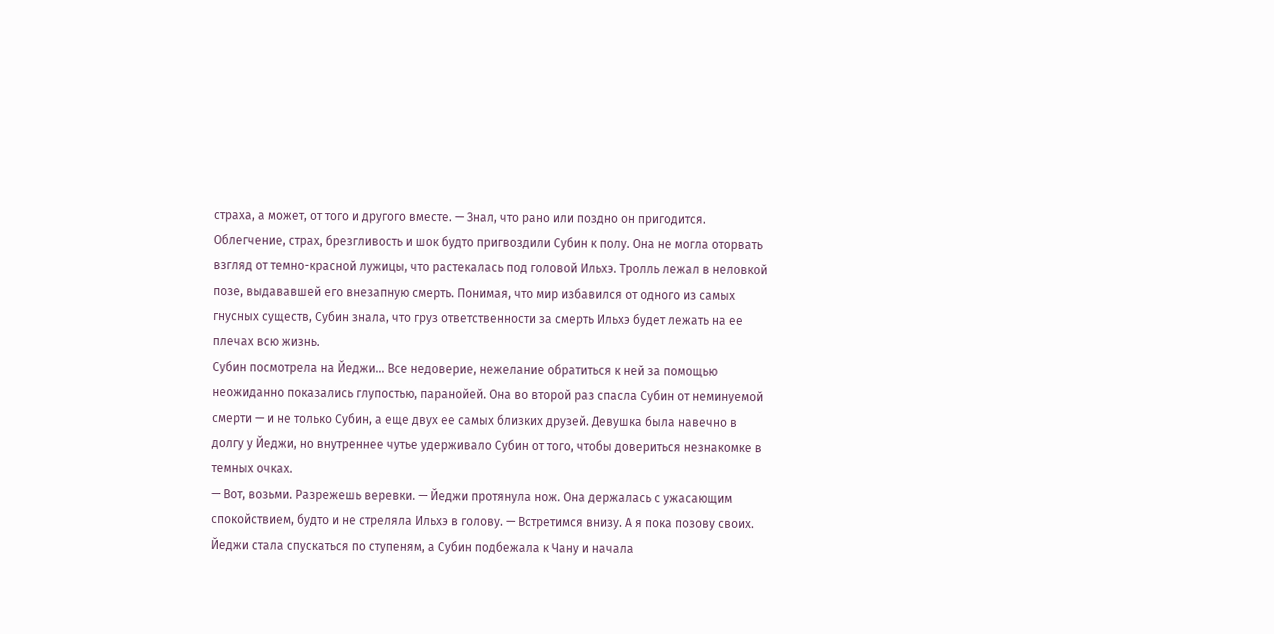страха, а может, от того и другого вместе. — Знал, что рано или поздно он пригодится.
Облегчение, страх, брезгливость и шок будто пригвоздили Субин к полу. Она не могла оторвать взгляд от темно-красной лужицы, что растекалась под головой Ильхэ. Тролль лежал в неловкой позе, выдававшей его внезапную смерть. Понимая, что мир избавился от одного из самых гнусных существ, Субин знала, что груз ответственности за смерть Ильхэ будет лежать на ее плечах всю жизнь.
Субин посмотрела на Йеджи... Все недоверие, нежелание обратиться к ней за помощью неожиданно показались глупостью, паранойей. Она во второй раз спасла Субин от неминуемой смерти — и не только Субин, а еще двух ее самых близких друзей. Девушка была навечно в долгу у Йеджи, но внутреннее чутье удерживало Субин от того, чтобы довериться незнакомке в темных очках.
— Вот, возьми. Разрежешь веревки. — Йеджи протянула нож. Она держалась с ужасающим спокойствием, будто и не стреляла Ильхэ в голову. — Встретимся внизу. А я пока позову своих.
Йеджи стала спускаться по ступеням, а Субин подбежала к Чану и начала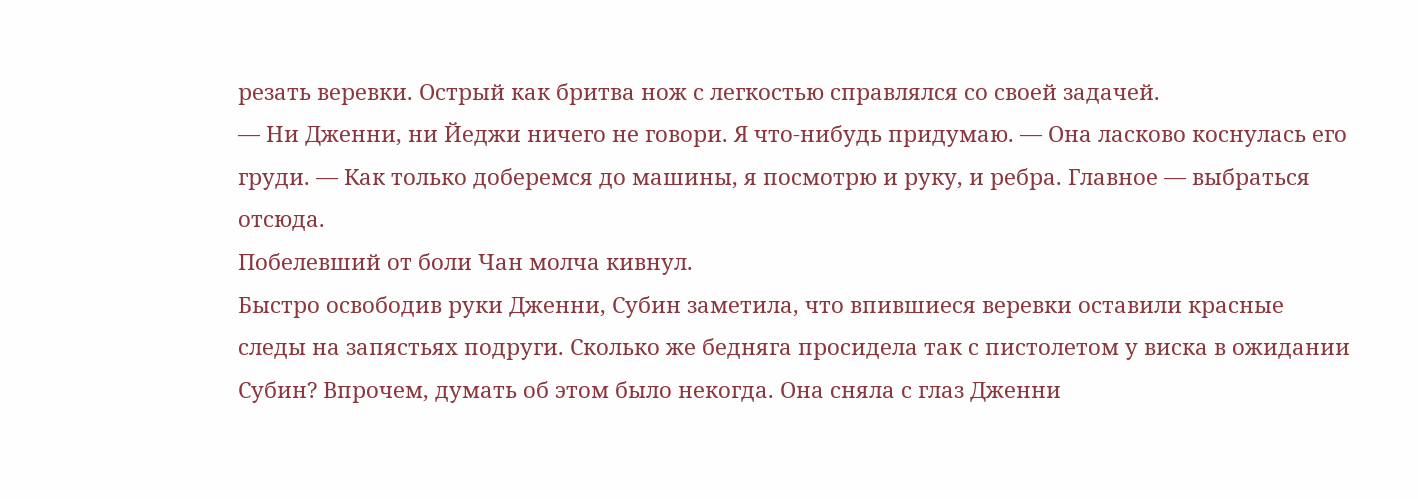резать веревки. Острый как бритва нож с легкостью справлялся со своей задачей.
— Ни Дженни, ни Йеджи ничего не говори. Я что-нибудь придумаю. — Она ласково коснулась его груди. — Как только доберемся до машины, я посмотрю и руку, и ребра. Главное — выбраться отсюда.
Побелевший от боли Чан молча кивнул.
Быстро освободив руки Дженни, Субин заметила, что впившиеся веревки оставили красные следы на запястьях подруги. Сколько же бедняга просидела так с пистолетом у виска в ожидании Субин? Впрочем, думать об этом было некогда. Она сняла с глаз Дженни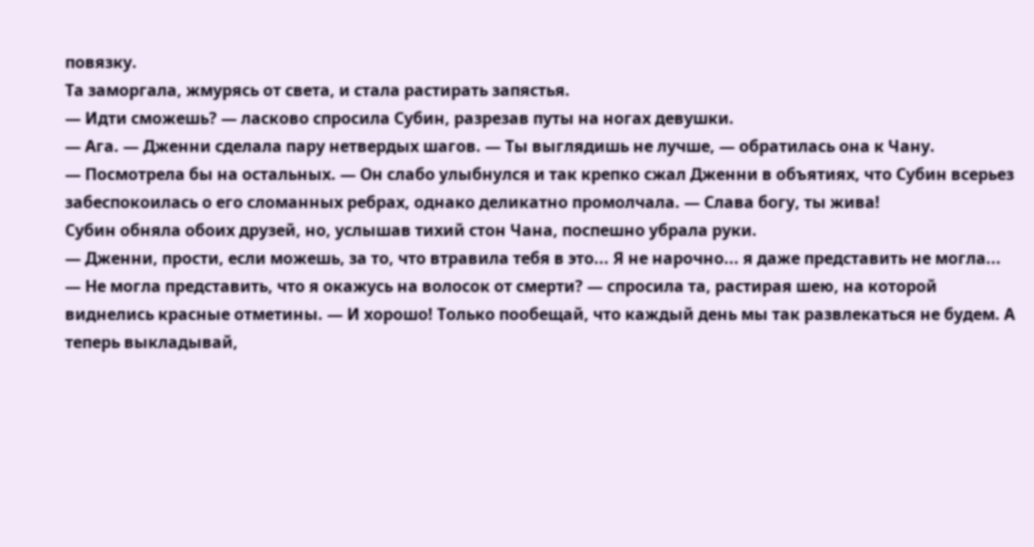повязку.
Та заморгала, жмурясь от света, и стала растирать запястья.
— Идти сможешь? — ласково спросила Субин, разрезав путы на ногах девушки.
— Ага. — Дженни сделала пару нетвердых шагов. — Ты выглядишь не лучше, — обратилась она к Чану.
— Посмотрела бы на остальных. — Он слабо улыбнулся и так крепко сжал Дженни в объятиях, что Субин всерьез забеспокоилась о его сломанных ребрах, однако деликатно промолчала. — Слава богу, ты жива!
Субин обняла обоих друзей, но, услышав тихий стон Чана, поспешно убрала руки.
— Дженни, прости, если можешь, за то, что втравила тебя в это... Я не нарочно... я даже представить не могла...
— Не могла представить, что я окажусь на волосок от смерти? — спросила та, растирая шею, на которой виднелись красные отметины. — И хорошо! Только пообещай, что каждый день мы так развлекаться не будем. А теперь выкладывай,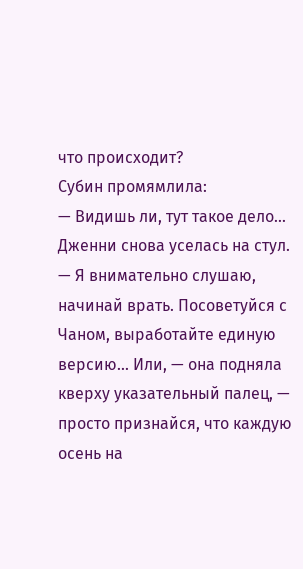что происходит?
Субин промямлила:
— Видишь ли, тут такое дело... Дженни снова уселась на стул.
— Я внимательно слушаю, начинай врать. Посоветуйся с Чаном, выработайте единую версию... Или, — она подняла кверху указательный палец, — просто признайся, что каждую осень на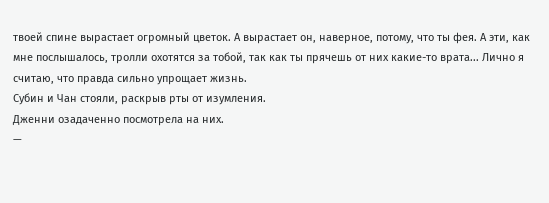твоей спине вырастает огромный цветок. А вырастает он, наверное, потому, что ты фея. А эти, как мне послышалось, тролли охотятся за тобой, так как ты прячешь от них какие-то врата... Лично я считаю, что правда сильно упрощает жизнь.
Субин и Чан стояли, раскрыв рты от изумления.
Дженни озадаченно посмотрела на них.
—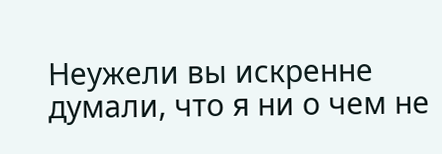Неужели вы искренне думали, что я ни о чем не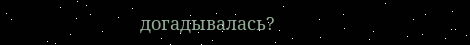догадывалась?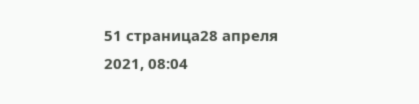51 страница28 апреля 2021, 08:04